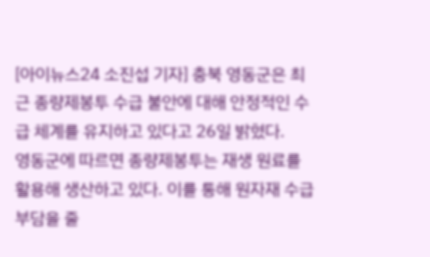[아이뉴스24 소진섭 기자] 충북 영동군은 최근 종량제봉투 수급 불안에 대해 안정적인 수급 체계를 유지하고 있다고 26일 밝혔다.
영동군에 따르면 종량제봉투는 재생 원료를 활용해 생산하고 있다. 이를 통해 원자재 수급 부담을 줄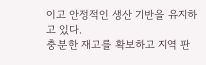이고 안정적인 생산 기반을 유지하고 있다.
충분한 재고를 확보하고 지역 판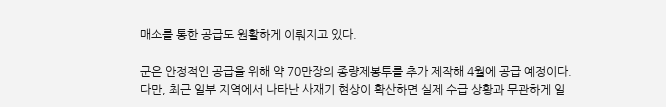매소를 통한 공급도 원활하게 이뤄지고 있다.

군은 안정적인 공급을 위해 약 70만장의 종량제봉투를 추가 제작해 4월에 공급 예정이다.
다만, 최근 일부 지역에서 나타난 사재기 현상이 확산하면 실제 수급 상황과 무관하게 일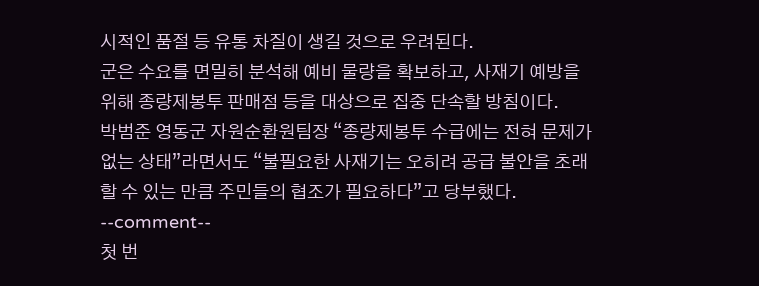시적인 품절 등 유통 차질이 생길 것으로 우려된다.
군은 수요를 면밀히 분석해 예비 물량을 확보하고, 사재기 예방을 위해 종량제봉투 판매점 등을 대상으로 집중 단속할 방침이다.
박범준 영동군 자원순환원팀장 “종량제봉투 수급에는 전혀 문제가 없는 상태”라면서도 “불필요한 사재기는 오히려 공급 불안을 초래할 수 있는 만큼 주민들의 협조가 필요하다”고 당부했다.
--comment--
첫 번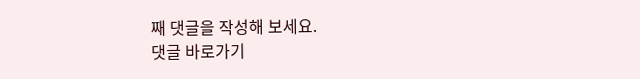째 댓글을 작성해 보세요.
댓글 바로가기